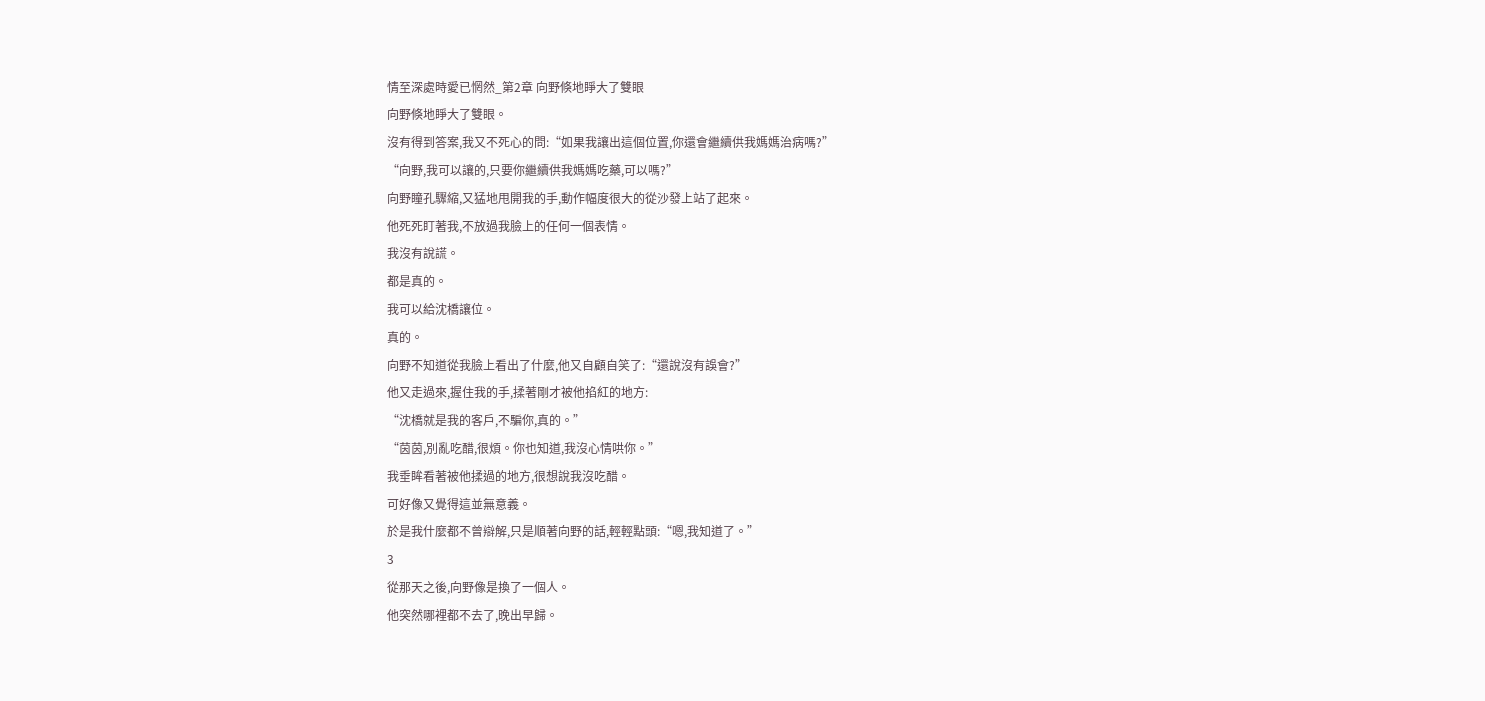情至深處時愛已惘然_第2章 向野倏地睜大了雙眼
向野倏地睜大了雙眼。
沒有得到答案,我又不死心的問:“如果我讓出這個位置,你還會繼續供我媽媽治病嗎?”
“向野,我可以讓的,只要你繼續供我媽媽吃藥,可以嗎?”
向野瞳孔驟縮,又猛地甩開我的手,動作幅度很大的從沙發上站了起來。
他死死盯著我,不放過我臉上的任何一個表情。
我沒有說謊。
都是真的。
我可以給沈橋讓位。
真的。
向野不知道從我臉上看出了什麼,他又自顧自笑了:“還說沒有誤會?”
他又走過來,握住我的手,揉著剛才被他掐紅的地方:
“沈橋就是我的客戶,不騙你,真的。”
“茵茵,別亂吃醋,很煩。你也知道,我沒心情哄你。”
我垂眸看著被他揉過的地方,很想說我沒吃醋。
可好像又覺得這並無意義。
於是我什麼都不曾辯解,只是順著向野的話,輕輕點頭:“嗯,我知道了。”
3
從那天之後,向野像是換了一個人。
他突然哪裡都不去了,晚出早歸。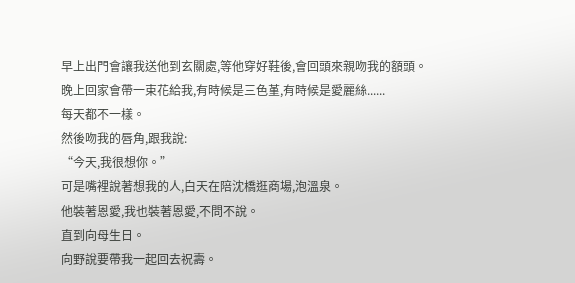早上出門會讓我送他到玄關處,等他穿好鞋後,會回頭來親吻我的額頭。
晚上回家會帶一束花給我,有時候是三色堇,有時候是愛麗絲......
每天都不一樣。
然後吻我的唇角,跟我說:
“今天,我很想你。”
可是嘴裡說著想我的人,白天在陪沈橋逛商場,泡溫泉。
他裝著恩愛,我也裝著恩愛,不問不說。
直到向母生日。
向野說要帶我一起回去祝壽。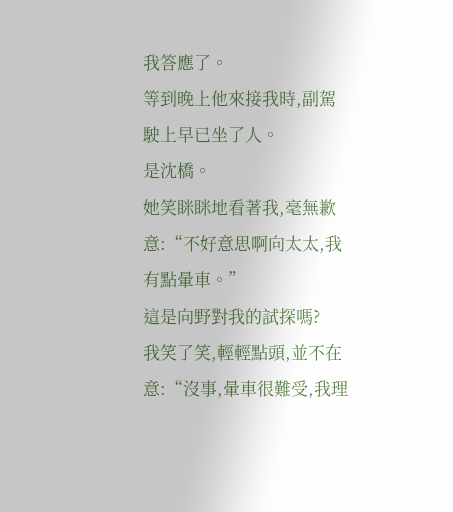我答應了。
等到晚上他來接我時,副駕駛上早已坐了人。
是沈橋。
她笑眯眯地看著我,毫無歉意:“不好意思啊向太太,我有點暈車。”
這是向野對我的試探嗎?
我笑了笑,輕輕點頭,並不在意:“沒事,暈車很難受,我理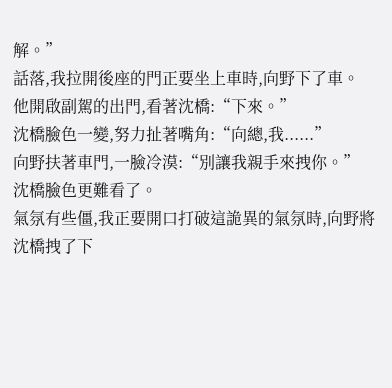解。”
話落,我拉開後座的門正要坐上車時,向野下了車。
他開啟副駕的出門,看著沈橋:“下來。”
沈橋臉色一變,努力扯著嘴角:“向總,我......”
向野扶著車門,一臉冷漠:“別讓我親手來拽你。”
沈橋臉色更難看了。
氣氛有些僵,我正要開口打破這詭異的氣氛時,向野將沈橋拽了下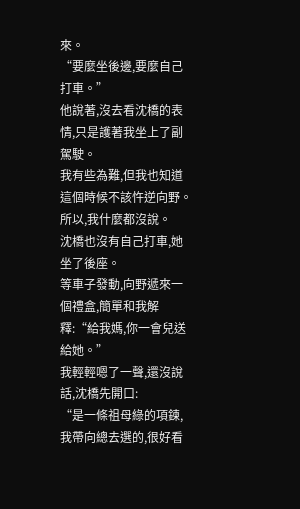來。
“要麼坐後邊,要麼自己打車。”
他說著,沒去看沈橋的表情,只是護著我坐上了副駕駛。
我有些為難,但我也知道這個時候不該忤逆向野。
所以,我什麼都沒說。
沈橋也沒有自己打車,她坐了後座。
等車子發動,向野遞來一個禮盒,簡單和我解釋:“給我媽,你一會兒送給她。”
我輕輕嗯了一聲,還沒說話,沈橋先開口:
“是一條祖母綠的項鍊,我帶向總去選的,很好看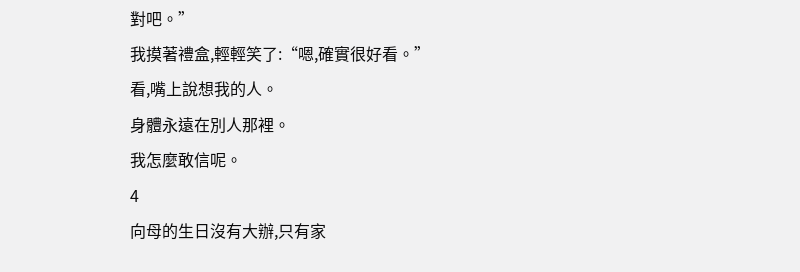對吧。”
我摸著禮盒,輕輕笑了:“嗯,確實很好看。”
看,嘴上說想我的人。
身體永遠在別人那裡。
我怎麼敢信呢。
4
向母的生日沒有大辦,只有家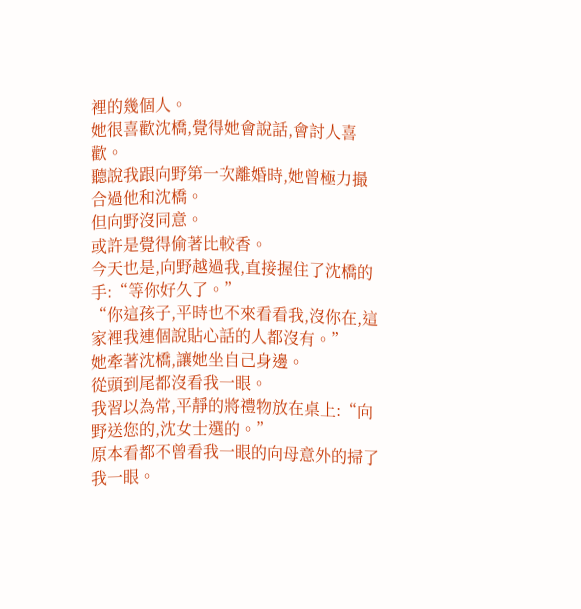裡的幾個人。
她很喜歡沈橋,覺得她會說話,會討人喜歡。
聽說我跟向野第一次離婚時,她曾極力撮合過他和沈橋。
但向野沒同意。
或許是覺得偷著比較香。
今天也是,向野越過我,直接握住了沈橋的手:“等你好久了。”
“你這孩子,平時也不來看看我,沒你在,這家裡我連個說貼心話的人都沒有。”
她牽著沈橋,讓她坐自己身邊。
從頭到尾都沒看我一眼。
我習以為常,平靜的將禮物放在桌上:“向野送您的,沈女士選的。”
原本看都不曾看我一眼的向母意外的掃了我一眼。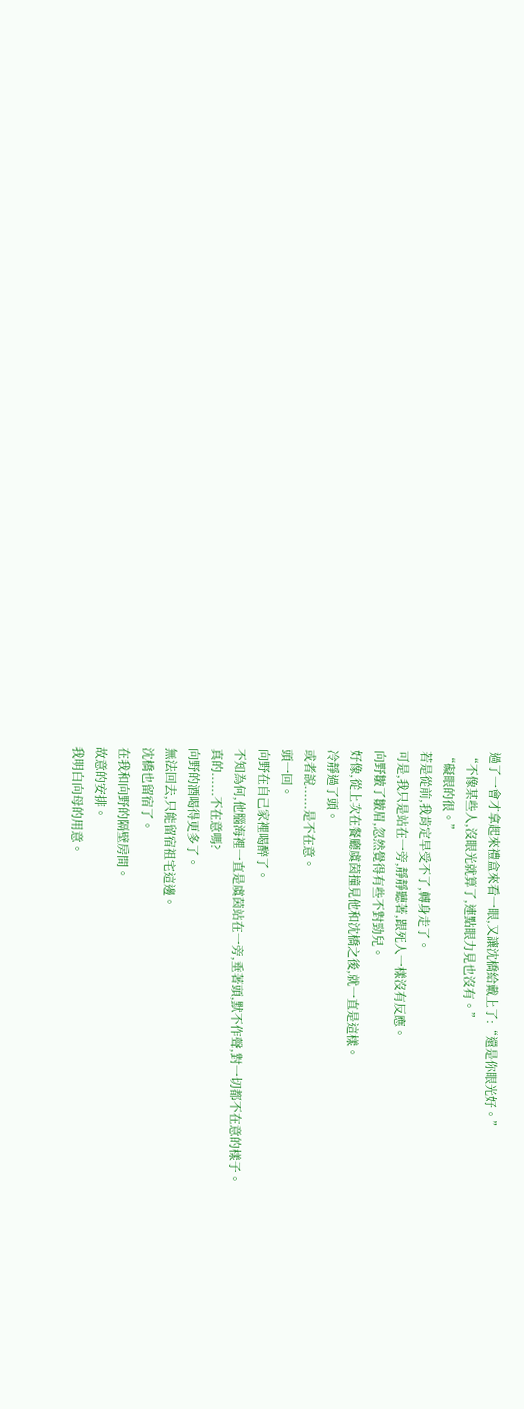過了一會才拿起來禮盒來看一眼,又讓沈橋給戴上了:“還是你眼光好。”
“不像某些人,沒眼光就算了,連點眼力見也沒有。”
“礙眼的很。”
若是從前,我肯定早受不了,轉身走了。
可是,我只是站在一旁,靜靜聽著,跟死人一樣沒有反應。
向野皺了皺眉,忽然覺得有些不對勁兒。
好像,從上次在餐廳虞茵撞見他和沈橋之後,就一直是這樣。
冷靜過了頭。
或者說......是不在意。
頭一回。
向野在自己家裡喝醉了。
不知為何,他腦海裡一直是虞茵站在一旁,垂著頭,默不作聲,對一切都不在意的樣子。
真的......不在意嗎?
向野的酒喝得更多了。
無法回去,只能留宿祖宅這邊。
沈橋也留宿了。
在我和向野的隔壁房間。
故意的安排。
我明白向母的用意。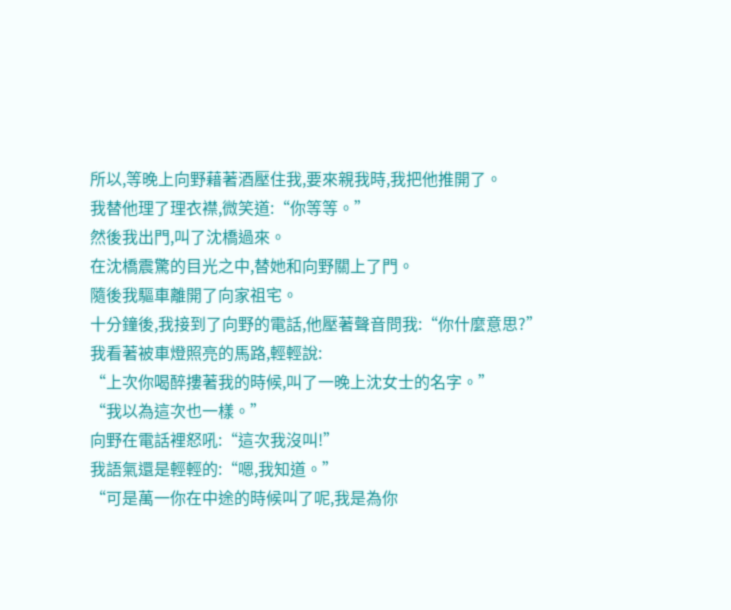所以,等晚上向野藉著酒壓住我,要來親我時,我把他推開了。
我替他理了理衣襟,微笑道:“你等等。”
然後我出門,叫了沈橋過來。
在沈橋震驚的目光之中,替她和向野關上了門。
隨後我驅車離開了向家祖宅。
十分鐘後,我接到了向野的電話,他壓著聲音問我:“你什麼意思?”
我看著被車燈照亮的馬路,輕輕說:
“上次你喝醉摟著我的時候,叫了一晚上沈女士的名字。”
“我以為這次也一樣。”
向野在電話裡怒吼:“這次我沒叫!”
我語氣還是輕輕的:“嗯,我知道。”
“可是萬一你在中途的時候叫了呢,我是為你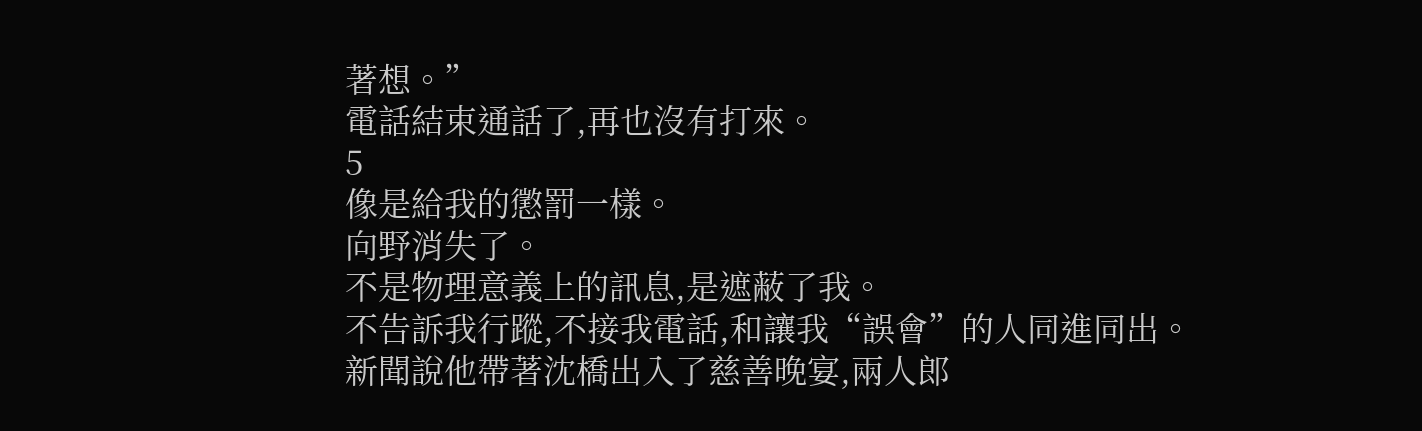著想。”
電話結束通話了,再也沒有打來。
5
像是給我的懲罰一樣。
向野消失了。
不是物理意義上的訊息,是遮蔽了我。
不告訴我行蹤,不接我電話,和讓我“誤會”的人同進同出。
新聞說他帶著沈橋出入了慈善晚宴,兩人郎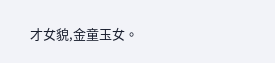才女貌,金童玉女。